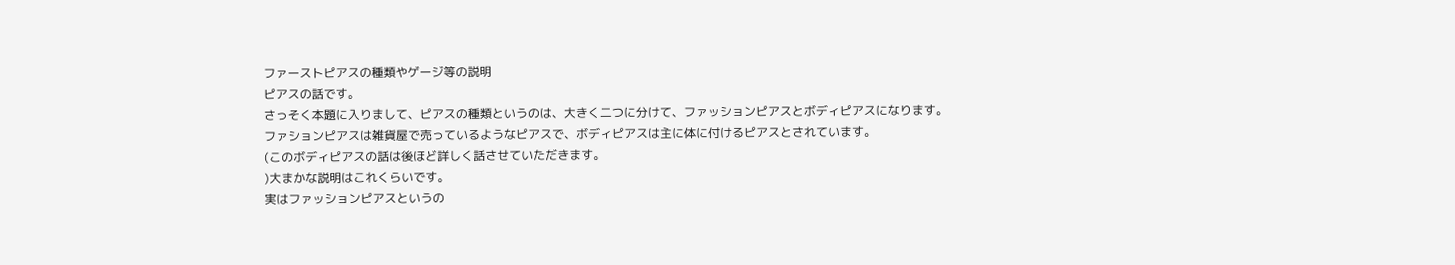ファーストピアスの種類やゲージ等の説明
ピアスの話です。
さっそく本題に入りまして、ピアスの種類というのは、大きく二つに分けて、ファッションピアスとボディピアスになります。
ファションピアスは雑貨屋で売っているようなピアスで、ボディピアスは主に体に付けるピアスとされています。
(このボディピアスの話は後ほど詳しく話させていただきます。
)大まかな説明はこれくらいです。
実はファッションピアスというの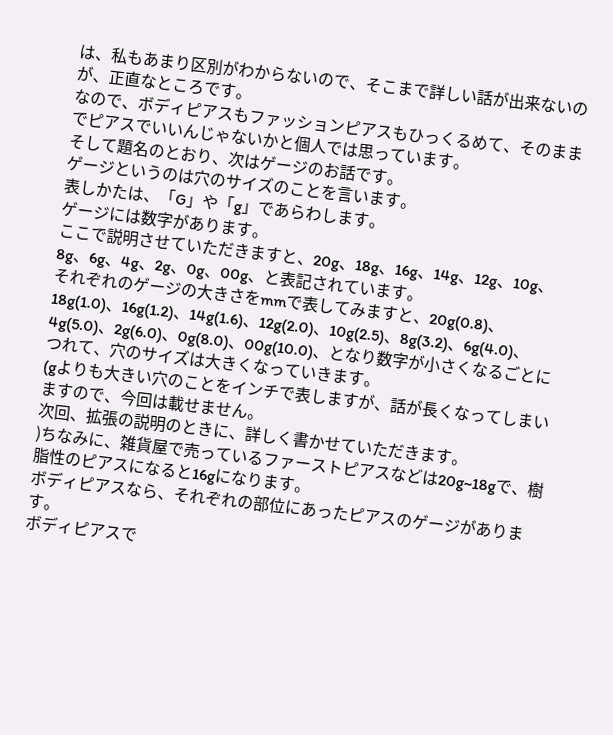は、私もあまり区別がわからないので、そこまで詳しい話が出来ないのが、正直なところです。
なので、ボディピアスもファッションピアスもひっくるめて、そのままでピアスでいいんじゃないかと個人では思っています。
そして題名のとおり、次はゲージのお話です。
ゲージというのは穴のサイズのことを言います。
表しかたは、「G」や「g」であらわします。
ゲージには数字があります。
ここで説明させていただきますと、20g、18g、16g、14g、12g、10g、8g、6g、4g、2g、0g、00g、と表記されています。
それぞれのゲージの大きさをmmで表してみますと、20g(0.8)、18g(1.0)、16g(1.2)、14g(1.6)、12g(2.0)、10g(2.5)、8g(3.2)、6g(4.0)、4g(5.0)、2g(6.0)、0g(8.0)、00g(10.0)、となり数字が小さくなるごとにつれて、穴のサイズは大きくなっていきます。
(gよりも大きい穴のことをインチで表しますが、話が長くなってしまいますので、今回は載せません。
次回、拡張の説明のときに、詳しく書かせていただきます。
)ちなみに、雑貨屋で売っているファーストピアスなどは20g~18gで、樹脂性のピアスになると16gになります。
ボディピアスなら、それぞれの部位にあったピアスのゲージがあります。
ボディピアスで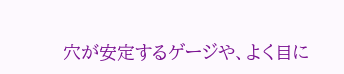穴が安定するゲージや、よく目に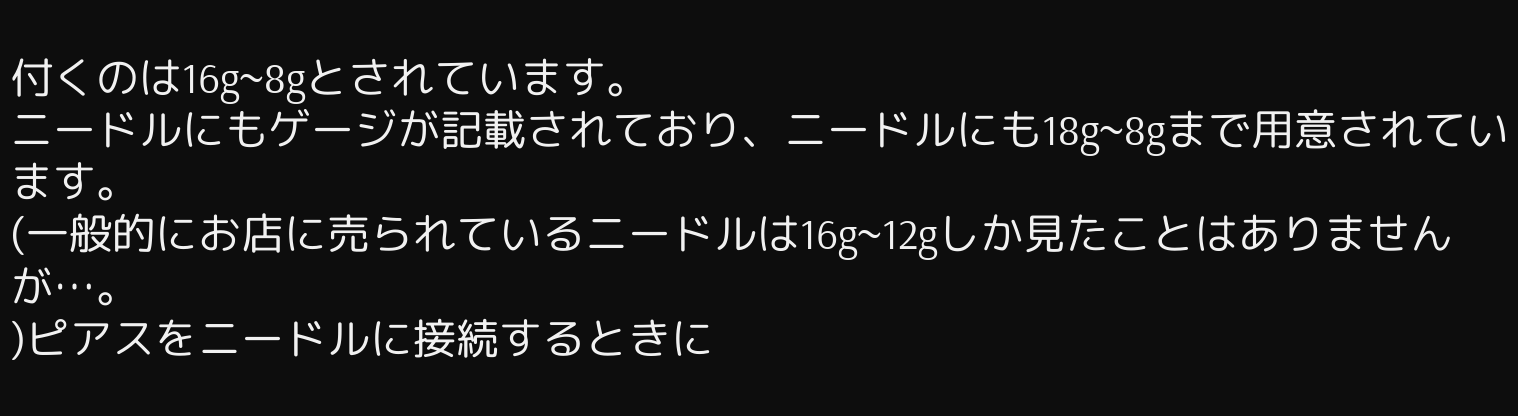付くのは16g~8gとされています。
ニードルにもゲージが記載されており、ニードルにも18g~8gまで用意されています。
(一般的にお店に売られているニードルは16g~12gしか見たことはありませんが…。
)ピアスをニードルに接続するときに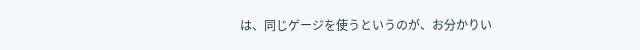は、同じゲージを使うというのが、お分かりい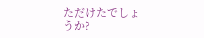ただけたでしょうか?